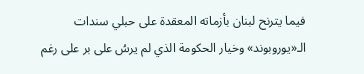فيما يترنح لبنان بأزماته المعقدة على حبلي سندات الـ«يوروبوند» وخيار الحكومة الذي لم يرسُ على بر على رغم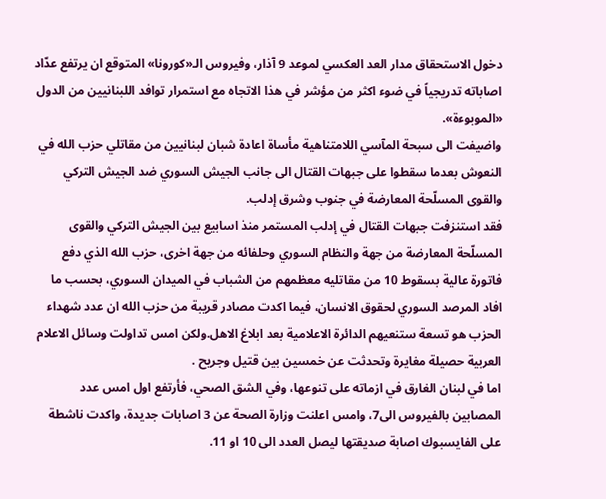دخول الاستحقاق مدار العد العكسي لموعد 9 آذار، وفيروس الـ«كورونا» المتوقع ان يرتفع عدّاد اصاباته تدريجياً في ضوء اكثر من مؤشر في هذا الاتجاه مع استمرار توافد اللبنانيين من الدول «الموبوءة».
واضيفت الى سبحة المآسي اللامتناهية مأساة اعادة شبان لبنانيين من مقاتلي حزب الله في النعوش بعدما سقطوا على جبهات القتال الى جانب الجيش السوري ضد الجيش التركي والقوى المسلّحة المعارضة في جنوب وشرق إدلب.
فقد استنزفت جبهات القتال في إدلب المستمر منذ اسابيع بين الجيش التركي والقوى المسلّحة المعارضة من جهة والنظام السوري وحلفائه من جهة اخرى، حزب الله الذي دفع فاتورة عالية بسقوط 10 من مقاتليه معظمهم من الشباب في الميدان السوري، بحسب ما افاد المرصد السوري لحقوق الانسان، فيما اكدت مصادر قريبة من حزب الله ان عدد شهداء الحزب هو تسعة ستنعيهم الدائرة الاعلامية بعد ابلاغ الاهل.ولكن امس تداولت وسائل الاعلام العربية حصيلة مغايرة وتحدثت عن خمسين بين قتيل وجريح .
اما في لبنان الغارق في ازماته على تنوعها، وفي الشق الصحي، فأرتفع اول امس عدد المصابين بالفيروس الى7، وامس اعلنت وزارة الصحة عن 3 اصابات جديدة، واكدت ناشطة على الفايسبوك اصابة صديقتها ليصل العدد الى 10 او 11.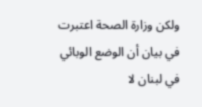ولكن وزارة الصحة اعتبرت في بيان أن الوضع الوبائي في لبنان لا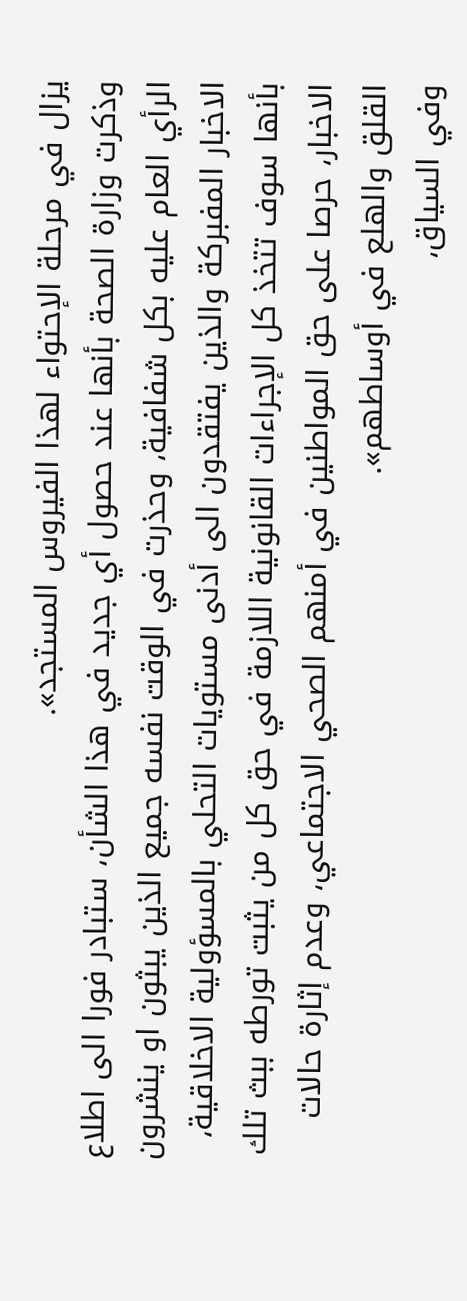يزال في مرحلة الإحتواء لهذا الفيروس المستجد».
وذكرت وزارة الصحة بأنها عند حصول أي جديد في هذا الشأن، ستبادر فورا الى اطلاع الرأي العام عليه بكل شفافية، وحذرت في الوقت نفسه جميع الذين يبثون او ينشرون الاخبار المفبركة والذين يفتقدون الى أدنى مستويات التحلي بالمسؤولية الاخلاقية، بأنها سوف تتخذ كل الإجراءات القانونية اللازمة في حق كل من يثبت تورطه ببث تلك الاخبار، حرصا على حق المواطنين في أمنهم الصحي الاجتماعي، وعدم إثارة حالات القلق والهلع في أوساطهم».
وفي السياق،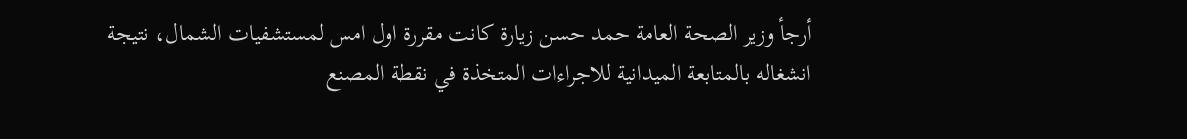أرجأ وزير الصحة العامة حمد حسن زيارة كانت مقررة اول امس لمستشفيات الشمال، نتيجة انشغاله بالمتابعة الميدانية للاجراءات المتخذة في نقطة المصنع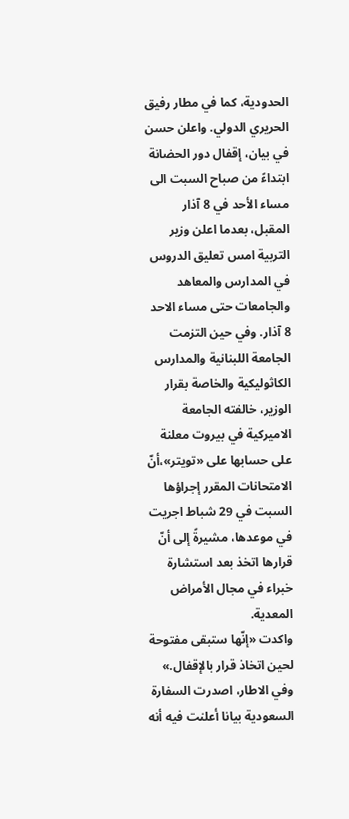الحدودية، كما في مطار رفيق الحريري الدولي. واعلن حسن في بيان، إقفال دور الحضانة ابتداءً من صباح السبت الى مساء الأحد في 8 آذار المقبل، بعدما اعلن وزير التربية امس تعليق الدروس في المدارس والمعاهد والجامعات حتى مساء الاحد 8 آذار. وفي حين التزمت الجامعة اللبنانية والمدارس الكاثوليكية والخاصة بقرار الوزير، خالفته الجامعة الاميركية في بيروت معلنة على حسابها على «تويتر»،أنّ الامتحانات المقرر إجراؤها السبت في 29 شباط اجريت في موعدها، مشيرةً إلى أنّ قرارها اتخذ بعد استشارة خبراء في مجال الأمراض المعدية.
واكدت «إنّها ستبقى مفتوحة لحين اتخاذ قرار بالإقفال.»
وفي الاطار، اصدرت السفارة السعودية بيانا أعلنت فيه أنه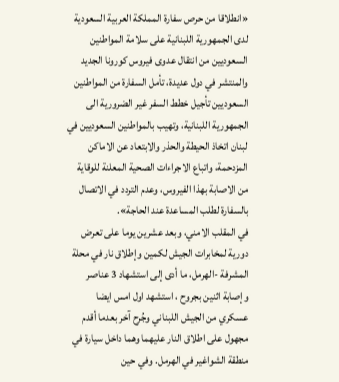«انطلاقا من حرص سفارة المملكة العربية السعودية لدى الجمهورية اللبنانية على سلامة المواطنين السعوديين من انتقال عدوى فيروس كورونا الجديد والمنتشر في دول عديدة، تأمل السفارة من المواطنين السعوديين تأجيل خطط السفر غير الضرورية الى الجمهورية اللبنانية، وتهيب بالمواطنين السعوديين في لبنان اتخاذ الحيطة والحذر والابتعاد عن الاماكن المزدحمة، واتباع الاجراءات الصحية المعلنة للوقاية من الاصابة بهذا الفيروس، وعدم التردد في الاتصال بالسفارة لطلب المساعدة عند الحاجة».
في المقلب الامني، وبعد عشرين يوما على تعرض دورية لمخابرات الجيش لكمين وإطلاق نار في محلة المشرفة -الهرمل، ما أدى إلى استشهاد 3 عناصر وإصابة اثنين بجروح ، استشهد اول امس ايضا عسكري من الجيش اللبناني وجُرح آخر بعدما أقدم مجهول على اطلاق النار عليهما وهما داخل سيارة في منطقة الشواغير في الهرمل. وفي حين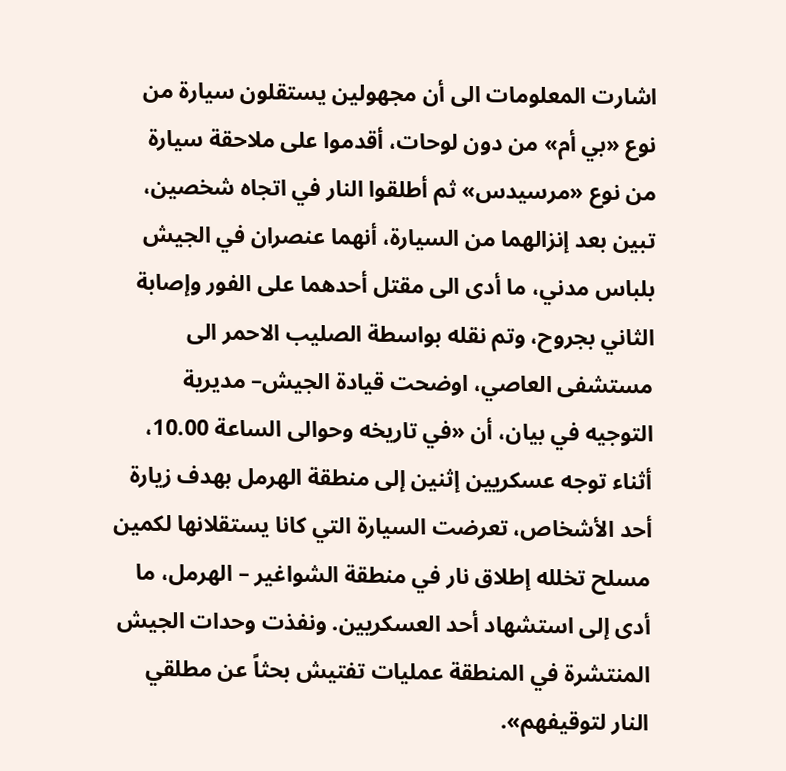اشارت المعلومات الى أن مجهولين يستقلون سيارة من نوع «بي أم» من دون لوحات، أقدموا على ملاحقة سيارة من نوع «مرسيدس» ثم أطلقوا النار في اتجاه شخصين، تبين بعد إنزالهما من السيارة، أنهما عنصران في الجيش بلباس مدني، ما أدى الى مقتل أحدهما على الفور وإصابة الثاني بجروح، وتم نقله بواسطة الصليب الاحمر الى مستشفى العاصي، اوضحت قيادة الجيش– مديرية التوجيه في بيان، أن «في تاريخه وحوالى الساعة 10.00، أثناء توجه عسكريين إثنين إلى منطقة الهرمل بهدف زيارة أحد الأشخاص، تعرضت السيارة التي كانا يستقلانها لكمين مسلح تخلله إطلاق نار في منطقة الشواغير – الهرمل، ما أدى إلى استشهاد أحد العسكريين. ونفذت وحدات الجيش المنتشرة في المنطقة عمليات تفتيش بحثاً عن مطلقي النار لتوقيفهم».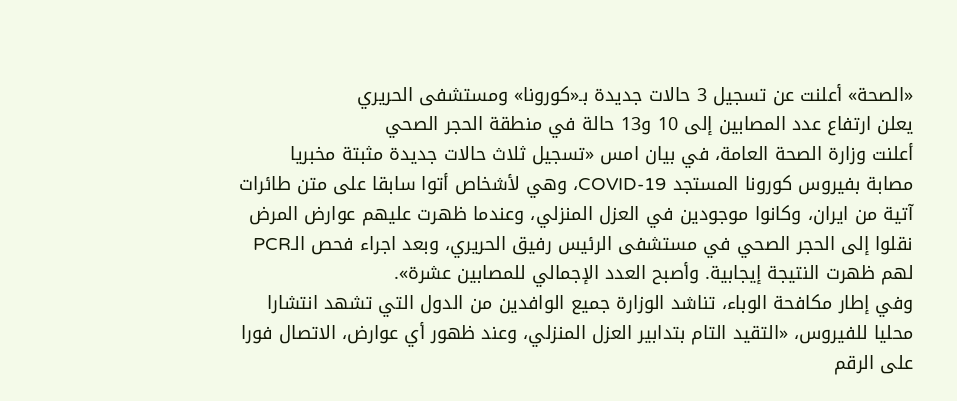«الصحة» أعلنت عن تسجيل 3 حالات جديدة بـ«كورونا» ومستشفى الحريري
يعلن ارتفاع عدد المصابين إلى 10 و13 حالة في منطقة الحجر الصحي
أعلنت وزارة الصحة العامة، في بيان امس «تسجيل ثلاث حالات جديدة مثبتة مخبريا مصابة بفيروس كورونا المستجد COVID-19، وهي لأشخاص أتوا سابقا على متن طائرات آتية من ايران، وكانوا موجودين في العزل المنزلي، وعندما ظهرت عليهم عوارض المرض نقلوا إلى الحجر الصحي في مستشفى الرئيس رفيق الحريري، وبعد اجراء فحص الـPCR لهم ظهرت النتيجة إيجابية. وأصبح العدد الإجمالي للمصابين عشرة».
وفي إطار مكافحة الوباء، تناشد الوزارة جميع الوافدين من الدول التي تشهد انتشارا محليا للفيروس، «التقيد التام بتدابير العزل المنزلي، وعند ظهور أي عوارض، الاتصال فورا على الرقم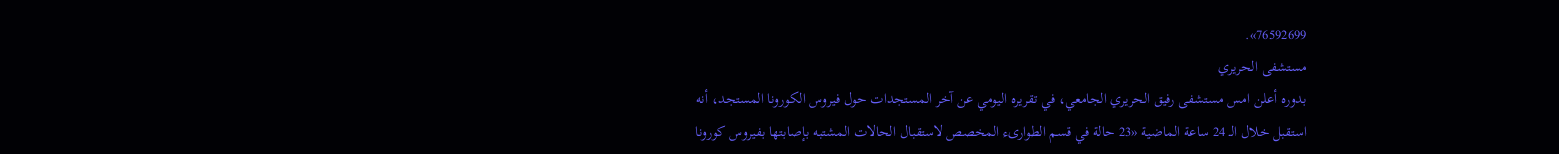76592699».
مستشفى الحريري
بدوره أعلن امس مستشفى رفيق الحريري الجامعي، في تقريره اليومي عن آخر المستجدات حول فيروس الكورونا المستجد، أنه استقبل خلال الـ 24 ساعة الماضية «23 حالة في قسم الطوارىء المخصص لاستقبال الحالات المشتبه بإصابتها بفيروس كورونا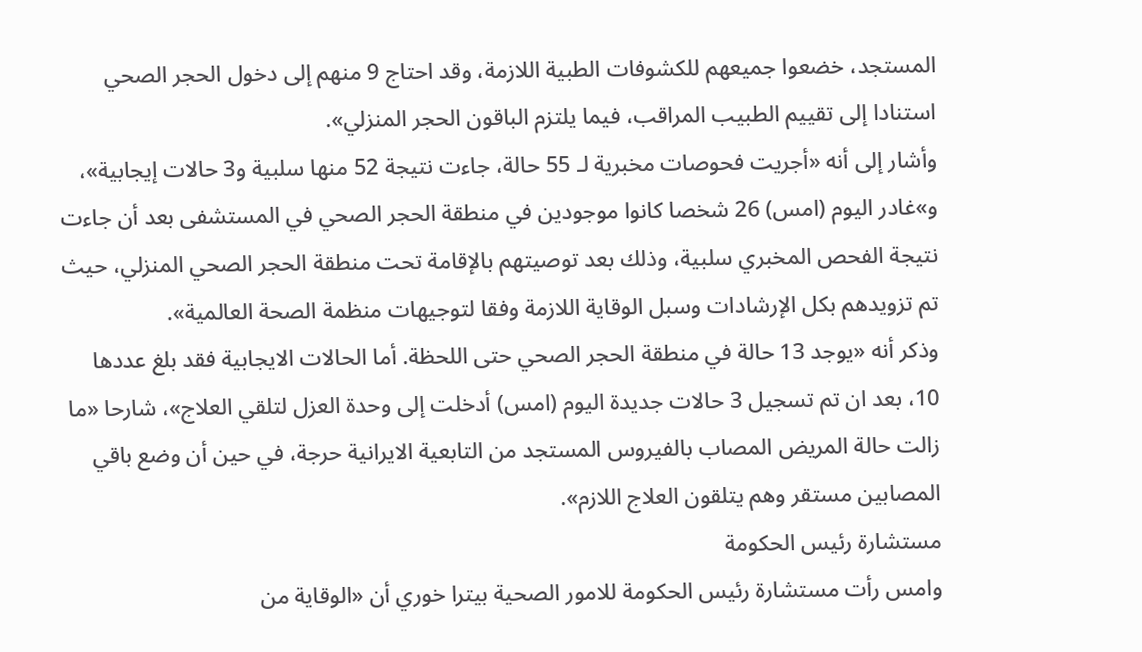المستجد، خضعوا جميعهم للكشوفات الطبية اللازمة، وقد احتاج 9 منهم إلى دخول الحجر الصحي استنادا إلى تقييم الطبيب المراقب، فيما يلتزم الباقون الحجر المنزلي».
وأشار إلى أنه «أجريت فحوصات مخبرية لـ 55 حالة، جاءت نتيجة 52 منها سلبية و3 حالات إيجابية»، و»غادر اليوم (امس) 26 شخصا كانوا موجودين في منطقة الحجر الصحي في المستشفى بعد أن جاءت نتيجة الفحص المخبري سلبية، وذلك بعد توصيتهم بالإقامة تحت منطقة الحجر الصحي المنزلي، حيث تم تزويدهم بكل الإرشادات وسبل الوقاية اللازمة وفقا لتوجيهات منظمة الصحة العالمية».
وذكر أنه «يوجد 13 حالة في منطقة الحجر الصحي حتى اللحظة. أما الحالات الايجابية فقد بلغ عددها 10، بعد ان تم تسجيل 3 حالات جديدة اليوم (امس) أدخلت إلى وحدة العزل لتلقي العلاج»، شارحا «ما زالت حالة المريض المصاب بالفيروس المستجد من التابعية الايرانية حرجة، في حين أن وضع باقي المصابين مستقر وهم يتلقون العلاج اللازم».
مستشارة رئيس الحكومة
وامس رأت مستشارة رئيس الحكومة للامور الصحية بيترا خوري أن «الوقاية من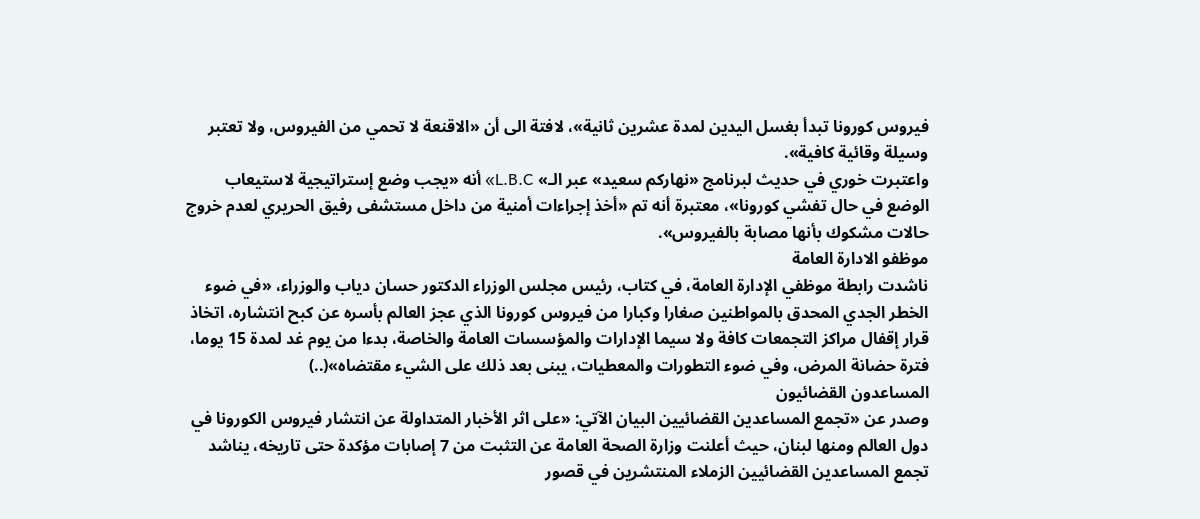فيروس كورونا تبدأ بغسل اليدين لمدة عشرين ثانية»، لافتة الى أن «الاقنعة لا تحمي من الفيروس، ولا تعتبر وسيلة وقائية كافية».
واعتبرت خوري في حديث لبرنامج «نهاركم سعيد» عبر الـ» L.B.C» أنه «يجب وضع إستراتيجية لاستيعاب الوضع في حال تفشي كورونا»، معتبرة أنه تم «أخذ إجراءات أمنية من داخل مستشفى رفيق الحريري لعدم خروج حالات مشكوك بأنها مصابة بالفيروس».
موظفو الادارة العامة
ناشدت رابطة موظفي الإدارة العامة، في كتاب، رئيس مجلس الوزراء الدكتور حسان دياب والوزراء، «في ضوء الخطر الجدي المحدق بالمواطنين صغارا وكبارا من فيروس كورونا الذي عجز العالم بأسره عن كبح انتشاره، اتخاذ قرار إقفال مراكز التجمعات كافة ولا سيما الإدارات والمؤسسات العامة والخاصة، بدءا من يوم غد لمدة 15 يوما، فترة حضانة المرض، وفي ضوء التطورات والمعطيات، يبنى بعد ذلك على الشيء مقتضاه»(..)
المساعدون القضائيون
وصدر عن «تجمع المساعدين القضائيين البيان الآتي: «على اثر الأخبار المتداولة عن انتشار فيروس الكورونا في دول العالم ومنها لبنان، حيث أعلنت وزارة الصحة العامة عن التثبت من 7 إصابات مؤكدة حتى تاريخه، يناشد تجمع المساعدين القضائيين الزملاء المنتشرين في قصور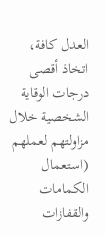العدل كافة، اتخاذ أقصى درجات الوقاية الشخصية خلال مزاولتهم لعملهم (استعمال الكمامات والقفازات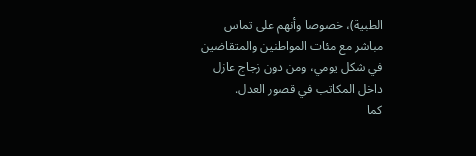الطبية)، خصوصا وأنهم على تماس مباشر مع مئات المواطنين والمتقاضين في شكل يومي، ومن دون زجاج عازل داخل المكاتب في قصور العدل.
كما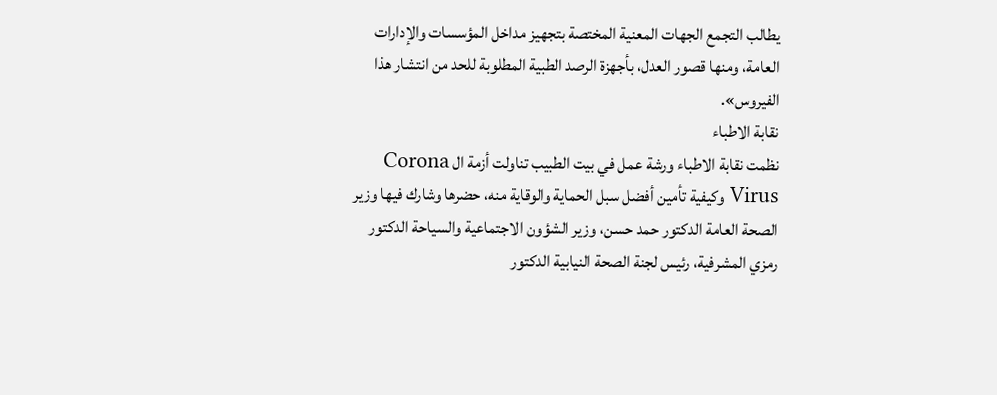يطالب التجمع الجهات المعنية المختصة بتجهيز مداخل المؤسسات والإدارات العامة، ومنها قصور العدل، بأجهزة الرصد الطبية المطلوبة للحد من انتشار هذا الفيروس».
نقابة الاطباء
نظمت نقابة الاطباء ورشة عمل في بيت الطبيب تناولت أزمة ال Corona Virus وكيفية تأمين أفضل سبل الحماية والوقاية منه، حضرها وشارك فيها وزير الصحة العامة الدكتور حمد حسن، وزير الشؤون الاجتماعية والسياحة الدكتور رمزي المشرفية، رئيس لجنة الصحة النيابية الدكتور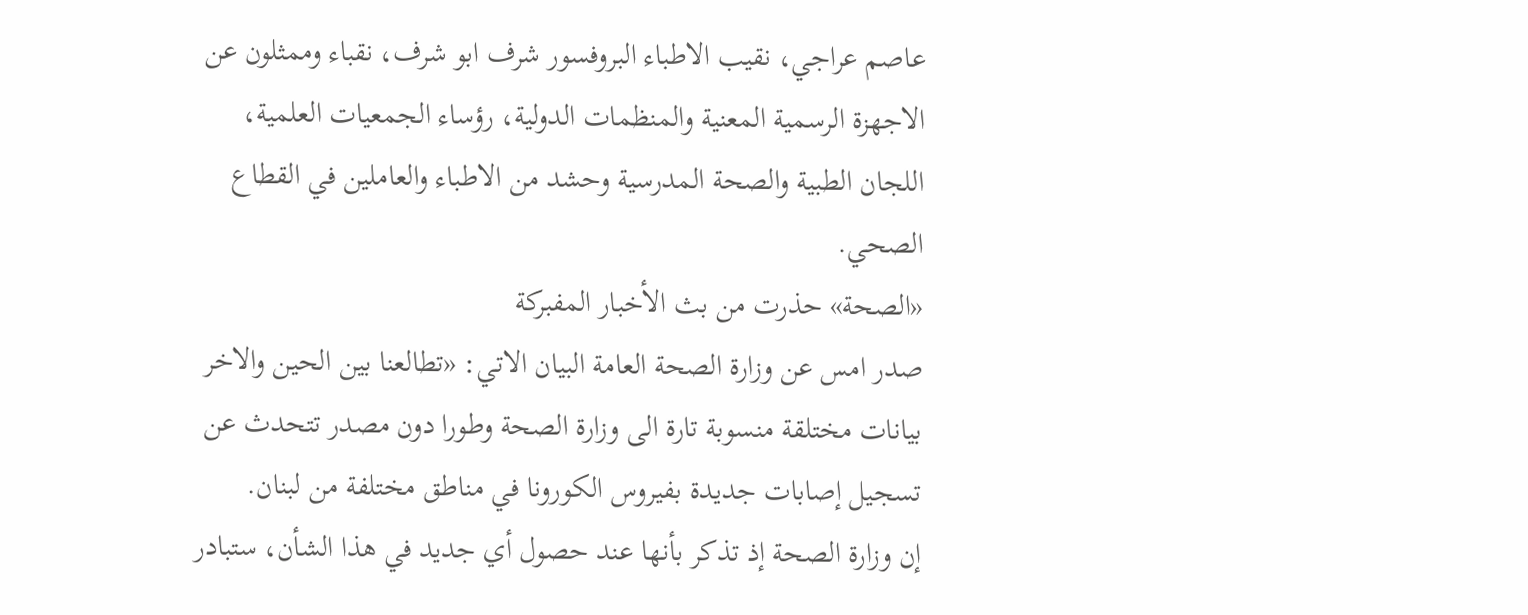عاصم عراجي، نقيب الاطباء البروفسور شرف ابو شرف، نقباء وممثلون عن الاجهزة الرسمية المعنية والمنظمات الدولية، رؤساء الجمعيات العلمية، اللجان الطبية والصحة المدرسية وحشد من الاطباء والعاملين في القطاع الصحي.
«الصحة» حذرت من بث الأخبار المفبركة
صدر امس عن وزارة الصحة العامة البيان الاتي: «تطالعنا بين الحين والاخر بيانات مختلقة منسوبة تارة الى وزارة الصحة وطورا دون مصدر تتحدث عن تسجيل إصابات جديدة بفيروس الكورونا في مناطق مختلفة من لبنان.
إن وزارة الصحة إذ تذكر بأنها عند حصول أي جديد في هذا الشأن، ستبادر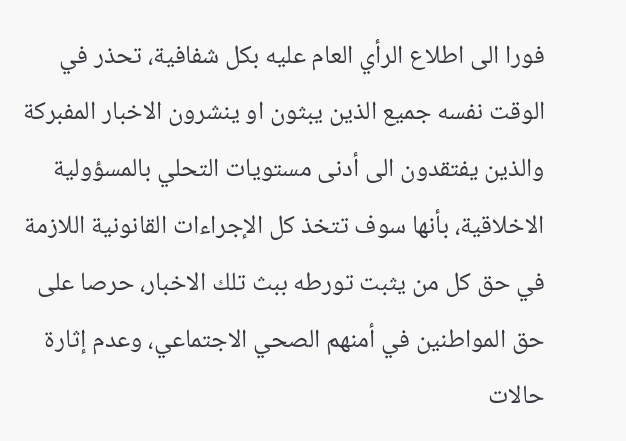فورا الى اطلاع الرأي العام عليه بكل شفافية، تحذر في الوقت نفسه جميع الذين يبثون او ينشرون الاخبار المفبركة والذين يفتقدون الى أدنى مستويات التحلي بالمسؤولية الاخلاقية، بأنها سوف تتخذ كل الإجراءات القانونية اللازمة في حق كل من يثبت تورطه ببث تلك الاخبار، حرصا على حق المواطنين في أمنهم الصحي الاجتماعي، وعدم إثارة حالات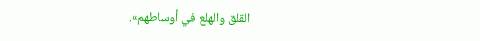القلق والهلع في أوساطهم».